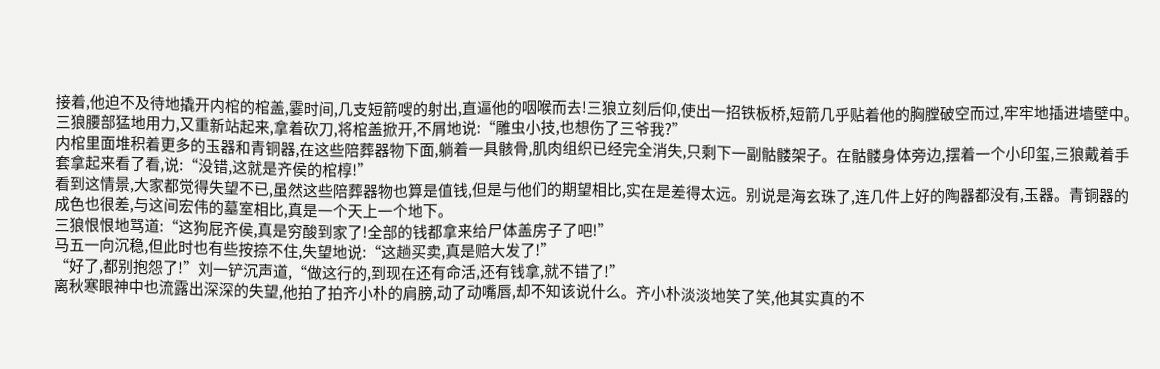接着,他迫不及待地撬开内棺的棺盖,霎时间,几支短箭嗖的射出,直逼他的咽喉而去!三狼立刻后仰,使出一招铁板桥,短箭几乎贴着他的胸膛破空而过,牢牢地插进墙壁中。三狼腰部猛地用力,又重新站起来,拿着砍刀,将棺盖掀开,不屑地说:“雕虫小技,也想伤了三爷我?”
内棺里面堆积着更多的玉器和青铜器,在这些陪葬器物下面,躺着一具骸骨,肌肉组织已经完全消失,只剩下一副骷髅架子。在骷髅身体旁边,摆着一个小印玺,三狼戴着手套拿起来看了看,说:“没错,这就是齐侯的棺椁!”
看到这情景,大家都觉得失望不已,虽然这些陪葬器物也算是值钱,但是与他们的期望相比,实在是差得太远。别说是海玄珠了,连几件上好的陶器都没有,玉器。青铜器的成色也很差,与这间宏伟的墓室相比,真是一个天上一个地下。
三狼恨恨地骂道:“这狗屁齐侯,真是穷酸到家了!全部的钱都拿来给尸体盖房子了吧!”
马五一向沉稳,但此时也有些按捺不住,失望地说:“这趟买卖,真是赔大发了!”
“好了,都别抱怨了!”刘一铲沉声道,“做这行的,到现在还有命活,还有钱拿,就不错了!”
离秋寒眼神中也流露出深深的失望,他拍了拍齐小朴的肩膀,动了动嘴唇,却不知该说什么。齐小朴淡淡地笑了笑,他其实真的不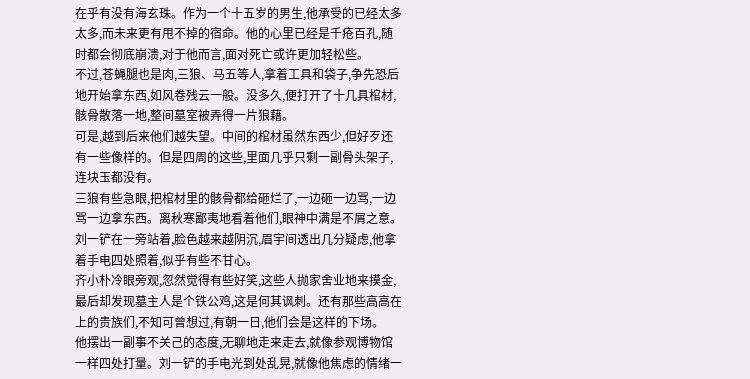在乎有没有海玄珠。作为一个十五岁的男生,他承受的已经太多太多,而未来更有甩不掉的宿命。他的心里已经是千疮百孔,随时都会彻底崩溃,对于他而言,面对死亡或许更加轻松些。
不过,苍蝇腿也是肉,三狼、马五等人,拿着工具和袋子,争先恐后地开始拿东西,如风卷残云一般。没多久,便打开了十几具棺材,骸骨散落一地,整间墓室被弄得一片狼藉。
可是,越到后来他们越失望。中间的棺材虽然东西少,但好歹还有一些像样的。但是四周的这些,里面几乎只剩一副骨头架子,连块玉都没有。
三狼有些急眼,把棺材里的骸骨都给砸烂了,一边砸一边骂,一边骂一边拿东西。离秋寒鄙夷地看着他们,眼神中满是不屑之意。刘一铲在一旁站着,脸色越来越阴沉,眉宇间透出几分疑虑,他拿着手电四处照着,似乎有些不甘心。
齐小朴冷眼旁观,忽然觉得有些好笑,这些人抛家舍业地来摸金,最后却发现墓主人是个铁公鸡,这是何其讽刺。还有那些高高在上的贵族们,不知可曾想过,有朝一日,他们会是这样的下场。
他摆出一副事不关己的态度,无聊地走来走去,就像参观博物馆一样四处打量。刘一铲的手电光到处乱晃,就像他焦虑的情绪一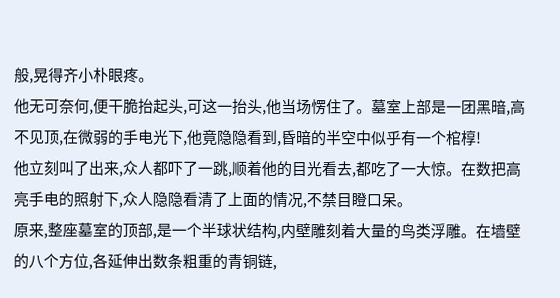般,晃得齐小朴眼疼。
他无可奈何,便干脆抬起头,可这一抬头,他当场愣住了。墓室上部是一团黑暗,高不见顶,在微弱的手电光下,他竟隐隐看到,昏暗的半空中似乎有一个棺椁!
他立刻叫了出来,众人都吓了一跳,顺着他的目光看去,都吃了一大惊。在数把高亮手电的照射下,众人隐隐看清了上面的情况,不禁目瞪口呆。
原来,整座墓室的顶部,是一个半球状结构,内壁雕刻着大量的鸟类浮雕。在墙壁的八个方位,各延伸出数条粗重的青铜链,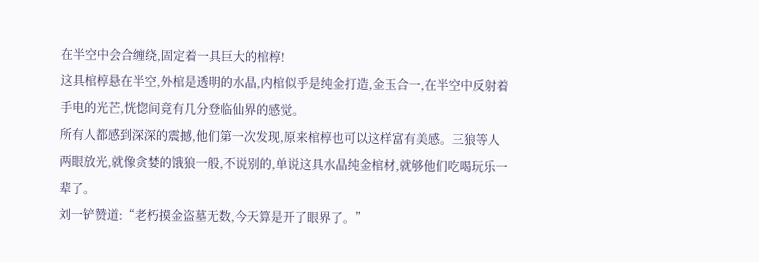在半空中会合缠绕,固定着一具巨大的棺椁!
这具棺椁悬在半空,外棺是透明的水晶,内棺似乎是纯金打造,金玉合一,在半空中反射着手电的光芒,恍惚间竟有几分登临仙界的感觉。
所有人都感到深深的震撼,他们第一次发现,原来棺椁也可以这样富有美感。三狼等人两眼放光,就像贪婪的饿狼一般,不说别的,单说这具水晶纯金棺材,就够他们吃喝玩乐一辈了。
刘一铲赞道:“老朽摸金盗墓无数,今天算是开了眼界了。”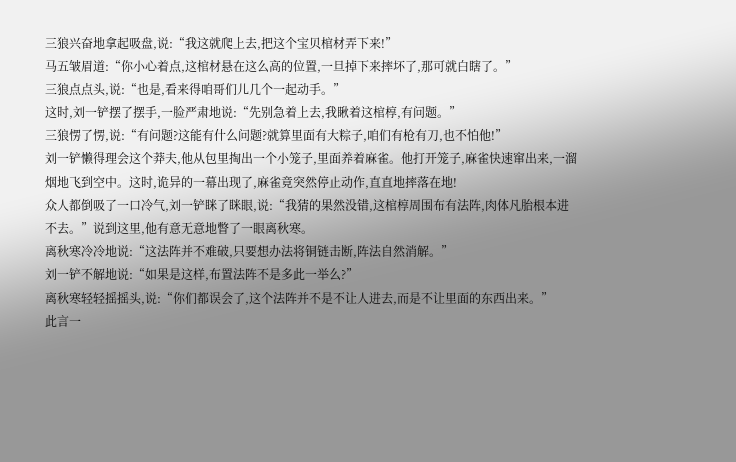三狼兴奋地拿起吸盘,说:“我这就爬上去,把这个宝贝棺材弄下来!”
马五皱眉道:“你小心着点,这棺材悬在这么高的位置,一旦掉下来摔坏了,那可就白瞎了。”
三狼点点头,说:“也是,看来得咱哥们儿几个一起动手。”
这时,刘一铲摆了摆手,一脸严肃地说:“先别急着上去,我瞅着这棺椁,有问题。”
三狼愣了愣,说:“有问题?这能有什么问题?就算里面有大粽子,咱们有枪有刀,也不怕他!”
刘一铲懒得理会这个莽夫,他从包里掏出一个小笼子,里面养着麻雀。他打开笼子,麻雀快速窜出来,一溜烟地飞到空中。这时,诡异的一幕出现了,麻雀竟突然停止动作,直直地摔落在地!
众人都倒吸了一口冷气,刘一铲眯了眯眼,说:“我猜的果然没错,这棺椁周围布有法阵,肉体凡胎根本进不去。”说到这里,他有意无意地瞥了一眼离秋寒。
离秋寒冷冷地说:“这法阵并不难破,只要想办法将铜链击断,阵法自然消解。”
刘一铲不解地说:“如果是这样,布置法阵不是多此一举么?”
离秋寒轻轻摇摇头,说:“你们都误会了,这个法阵并不是不让人进去,而是不让里面的东西出来。”
此言一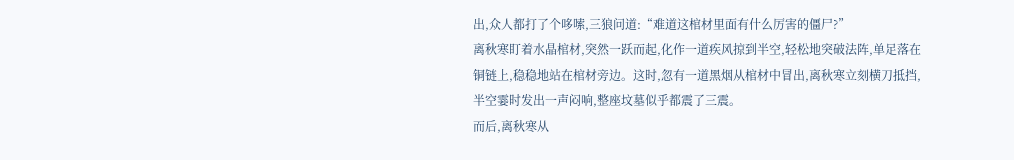出,众人都打了个哆嗦,三狼问道:“难道这棺材里面有什么厉害的僵尸?”
离秋寒盯着水晶棺材,突然一跃而起,化作一道疾风掠到半空,轻松地突破法阵,单足落在铜链上,稳稳地站在棺材旁边。这时,忽有一道黑烟从棺材中冒出,离秋寒立刻横刀抵挡,半空霎时发出一声闷响,整座坟墓似乎都震了三震。
而后,离秋寒从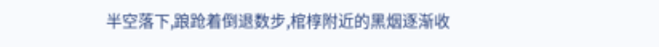半空落下,踉跄着倒退数步,棺椁附近的黑烟逐渐收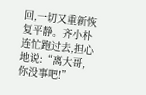回,一切又重新恢复平静。齐小朴连忙跑过去,担心地说:“离大哥,你没事吧!”